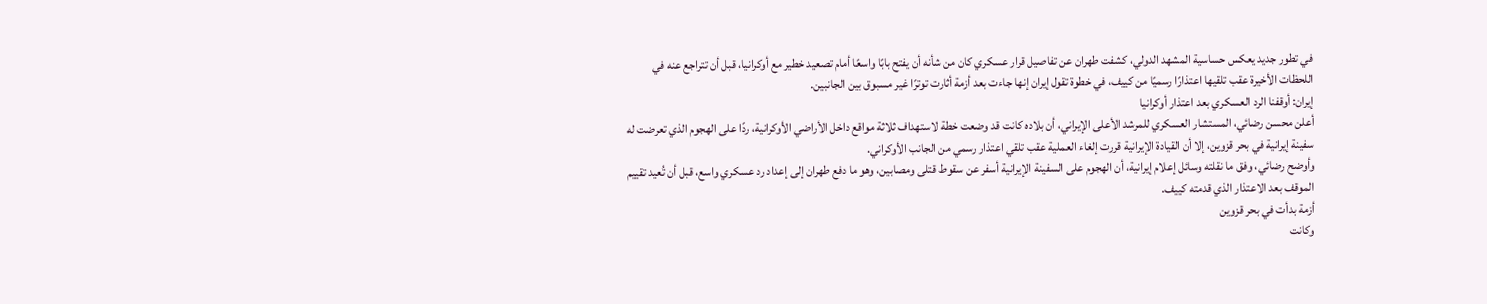في تطور جديد يعكس حساسية المشهد الدولي، كشفت طهران عن تفاصيل قرار عسكري كان من شأنه أن يفتح بابًا واسعًا أمام تصعيد خطير مع أوكرانيا، قبل أن تتراجع عنه في اللحظات الأخيرة عقب تلقيها اعتذارًا رسميًا من كييف، في خطوة تقول إيران إنها جاءت بعد أزمة أثارت توترًا غير مسبوق بين الجانبين.
إيران: أوقفنا الرد العسكري بعد اعتذار أوكرانيا
أعلن محسن رضائي، المستشار العسكري للمرشد الأعلى الإيراني، أن بلاده كانت قد وضعت خطة لاستهداف ثلاثة مواقع داخل الأراضي الأوكرانية، ردًا على الهجوم الذي تعرضت له سفينة إيرانية في بحر قزوين، إلا أن القيادة الإيرانية قررت إلغاء العملية عقب تلقي اعتذار رسمي من الجانب الأوكراني.
وأوضح رضائي، وفق ما نقلته وسائل إعلام إيرانية، أن الهجوم على السفينة الإيرانية أسفر عن سقوط قتلى ومصابين، وهو ما دفع طهران إلى إعداد رد عسكري واسع، قبل أن تُعيد تقييم الموقف بعد الاعتذار الذي قدمته كييف.
أزمة بدأت في بحر قزوين
وكانت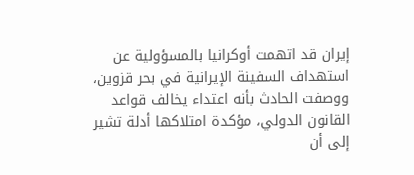إيران قد اتهمت أوكرانيا بالمسؤولية عن استهداف السفينة الإيرانية في بحر قزوين، ووصفت الحادث بأنه اعتداء يخالف قواعد القانون الدولي، مؤكدة امتلاكها أدلة تشير إلى أن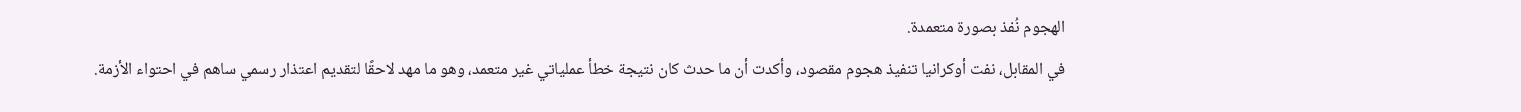الهجوم نُفذ بصورة متعمدة.
في المقابل، نفت أوكرانيا تنفيذ هجوم مقصود، وأكدت أن ما حدث كان نتيجة خطأ عملياتي غير متعمد، وهو ما مهد لاحقًا لتقديم اعتذار رسمي ساهم في احتواء الأزمة.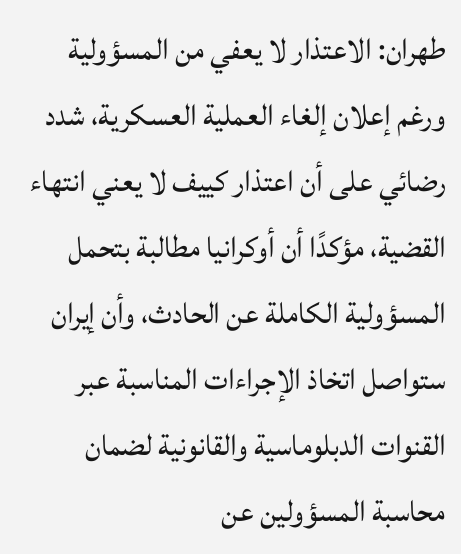طهران: الاعتذار لا يعفي من المسؤولية
ورغم إعلان إلغاء العملية العسكرية، شدد رضائي على أن اعتذار كييف لا يعني انتهاء القضية، مؤكدًا أن أوكرانيا مطالبة بتحمل المسؤولية الكاملة عن الحادث، وأن إيران ستواصل اتخاذ الإجراءات المناسبة عبر القنوات الدبلوماسية والقانونية لضمان محاسبة المسؤولين عن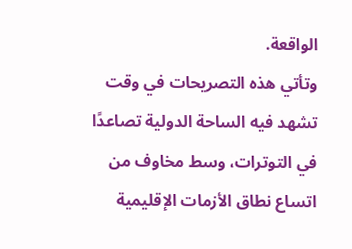الواقعة.
وتأتي هذه التصريحات في وقت تشهد فيه الساحة الدولية تصاعدًا في التوترات، وسط مخاوف من اتساع نطاق الأزمات الإقليمية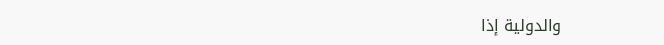والدولية إذا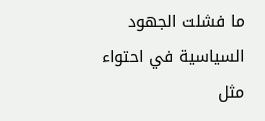ما فشلت الجهود السياسية في احتواء مثل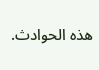هذه الحوادث.